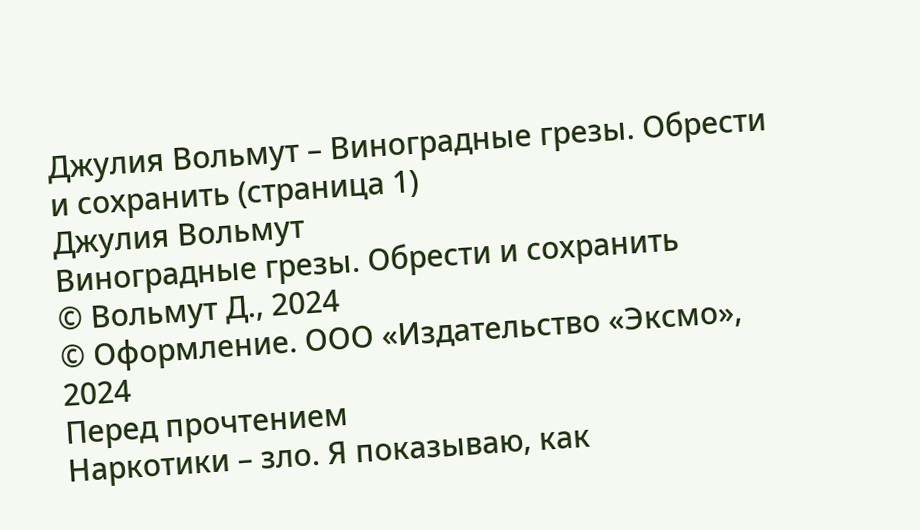Джулия Вольмут – Виноградные грезы. Обрести и сохранить (страница 1)
Джулия Вольмут
Виноградные грезы. Обрести и сохранить
© Вольмут Д., 2024
© Оформление. ООО «Издательство «Эксмо», 2024
Перед прочтением
Наркотики – зло. Я показываю, как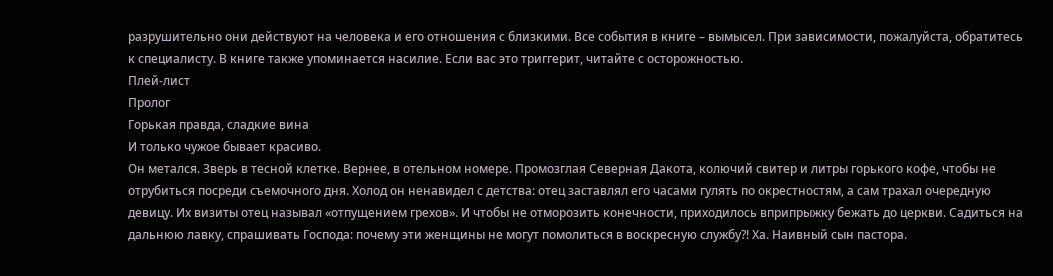разрушительно они действуют на человека и его отношения с близкими. Все события в книге – вымысел. При зависимости, пожалуйста, обратитесь к специалисту. В книге также упоминается насилие. Если вас это триггерит, читайте с осторожностью.
Плей-лист
Пролог
Горькая правда, сладкие вина
И только чужое бывает красиво.
Он метался. Зверь в тесной клетке. Вернее, в отельном номере. Промозглая Северная Дакота, колючий свитер и литры горького кофе, чтобы не отрубиться посреди съемочного дня. Холод он ненавидел с детства: отец заставлял его часами гулять по окрестностям, а сам трахал очередную девицу. Их визиты отец называл «отпущением грехов». И чтобы не отморозить конечности, приходилось вприпрыжку бежать до церкви. Садиться на дальнюю лавку, спрашивать Господа: почему эти женщины не могут помолиться в воскресную службу?! Ха. Наивный сын пастора.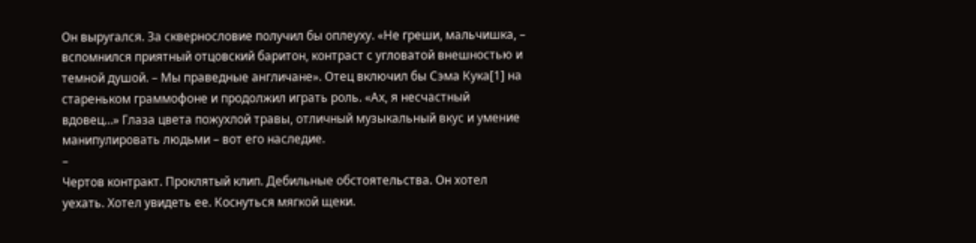Он выругался. За сквернословие получил бы оплеуху. «Не греши, мальчишка, – вспомнился приятный отцовский баритон, контраст с угловатой внешностью и темной душой. – Мы праведные англичане». Отец включил бы Сэма Кука[1] на стареньком граммофоне и продолжил играть роль. «Ах, я несчастный вдовец…» Глаза цвета пожухлой травы, отличный музыкальный вкус и умение манипулировать людьми – вот его наследие.
–
Чертов контракт. Проклятый клип. Дебильные обстоятельства. Он хотел уехать. Хотел увидеть ее. Коснуться мягкой щеки.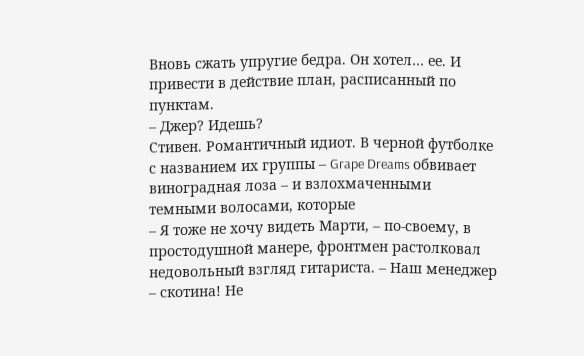Вновь сжать упругие бедра. Он хотел… ее. И привести в действие план, расписанный по пунктам.
– Джер? Идешь?
Стивен. Романтичный идиот. В черной футболке с названием их группы – Grape Dreams обвивает виноградная лоза – и взлохмаченными темными волосами, которые
– Я тоже не хочу видеть Марти, – по-своему, в простодушной манере, фронтмен растолковал недовольный взгляд гитариста. – Наш менеджер – скотина! Не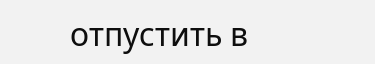отпустить в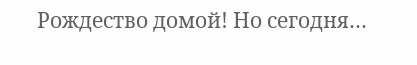Рождество домой! Но сегодня…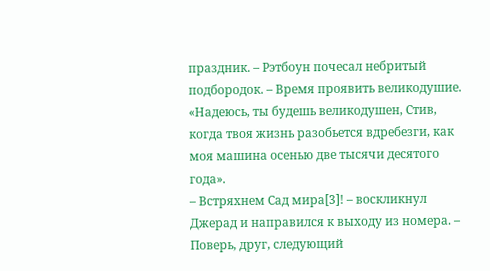праздник. – Рэтбоун почесал небритый подбородок. – Время проявить великодушие.
«Надеюсь, ты будешь великодушен, Стив, когда твоя жизнь разобьется вдребезги, как моя машина осенью две тысячи десятого года».
– Встряхнем Сад мира[3]! – воскликнул Джерад и направился к выходу из номера. – Поверь, друг, следующий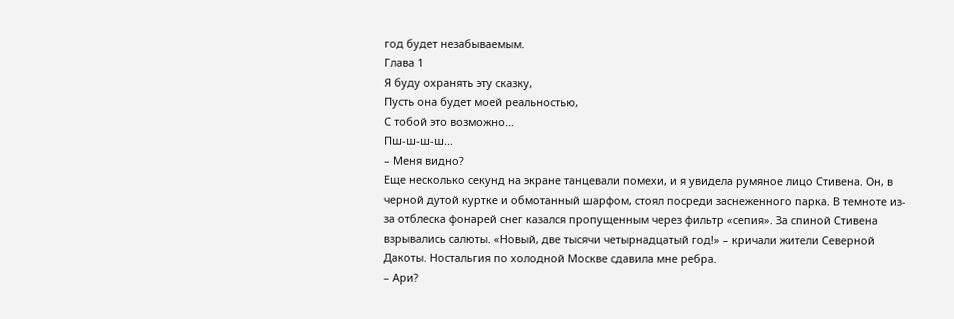год будет незабываемым.
Глава 1
Я буду охранять эту сказку,
Пусть она будет моей реальностью,
С тобой это возможно…
Пш-ш-ш-ш…
– Меня видно?
Еще несколько секунд на экране танцевали помехи, и я увидела румяное лицо Стивена. Он, в черной дутой куртке и обмотанный шарфом, стоял посреди заснеженного парка. В темноте из-за отблеска фонарей снег казался пропущенным через фильтр «сепия». За спиной Стивена взрывались салюты. «Новый, две тысячи четырнадцатый год!» – кричали жители Северной Дакоты. Ностальгия по холодной Москве сдавила мне ребра.
– Ари?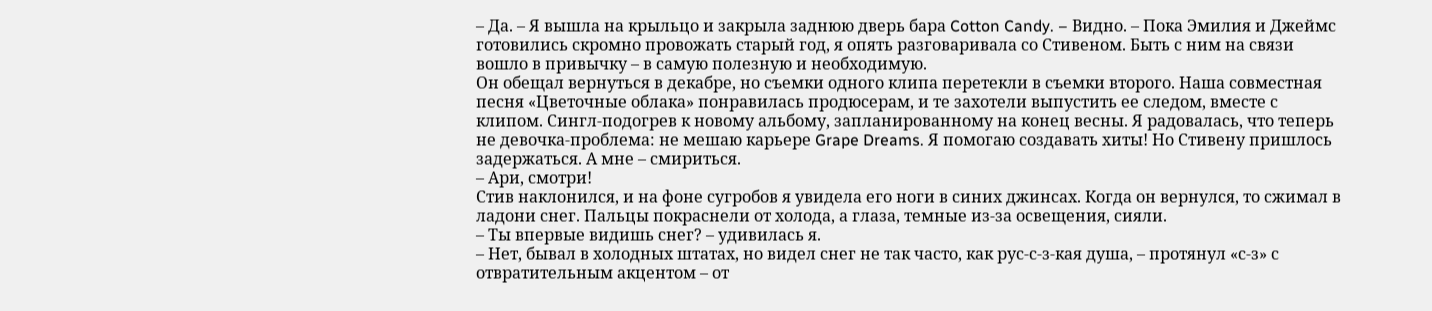– Да. – Я вышла на крыльцо и закрыла заднюю дверь бара Cotton Candy. – Видно. – Пока Эмилия и Джеймс готовились скромно провожать старый год, я опять разговаривала со Стивеном. Быть с ним на связи вошло в привычку – в самую полезную и необходимую.
Он обещал вернуться в декабре, но съемки одного клипа перетекли в съемки второго. Наша совместная песня «Цветочные облака» понравилась продюсерам, и те захотели выпустить ее следом, вместе с клипом. Сингл-подогрев к новому альбому, запланированному на конец весны. Я радовалась, что теперь не девочка-проблема: не мешаю карьере Grape Dreams. Я помогаю создавать хиты! Но Стивену пришлось задержаться. А мне – смириться.
– Ари, смотри!
Стив наклонился, и на фоне сугробов я увидела его ноги в синих джинсах. Когда он вернулся, то сжимал в ладони снег. Пальцы покраснели от холода, а глаза, темные из-за освещения, сияли.
– Ты впервые видишь снег? – удивилась я.
– Нет, бывал в холодных штатах, но видел снег не так часто, как рус-с-з-кая душа, – протянул «с-з» с отвратительным акцентом – от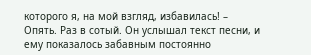которого я, на мой взгляд, избавилась! –
Опять. Раз в сотый. Он услышал текст песни, и ему показалось забавным постоянно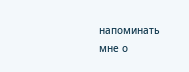напоминать мне о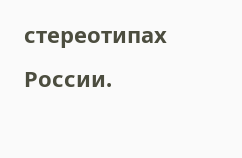стереотипах России.